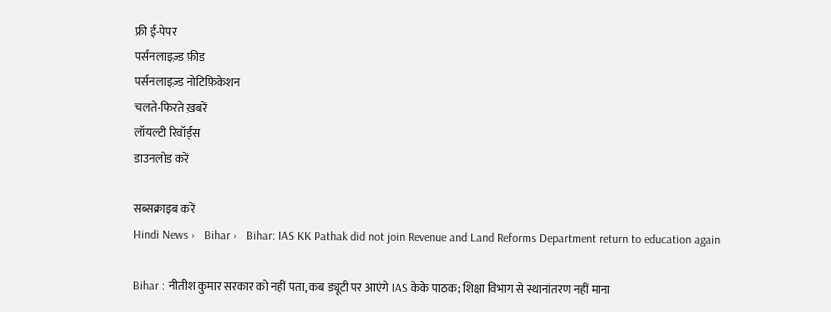फ्री ई-पेपर
पर्सनलाइज़्ड फ़ीड
पर्सनलाइज़्ड नोटिफ़िकेशन
चलते-फिरते ख़बरें
लॉयल्टी रिवॉर्ड्स
डाउनलोड करें

सब्सक्राइब करें
Hindi News ›   Bihar ›   Bihar: IAS KK Pathak did not join Revenue and Land Reforms Department return to education again

Bihar : नीतीश कुमार सरकार को नहीं पता, कब ड्यूटी पर आएंगे IAS केके पाठक; शिक्षा विभाग से स्थानांतरण नहीं माना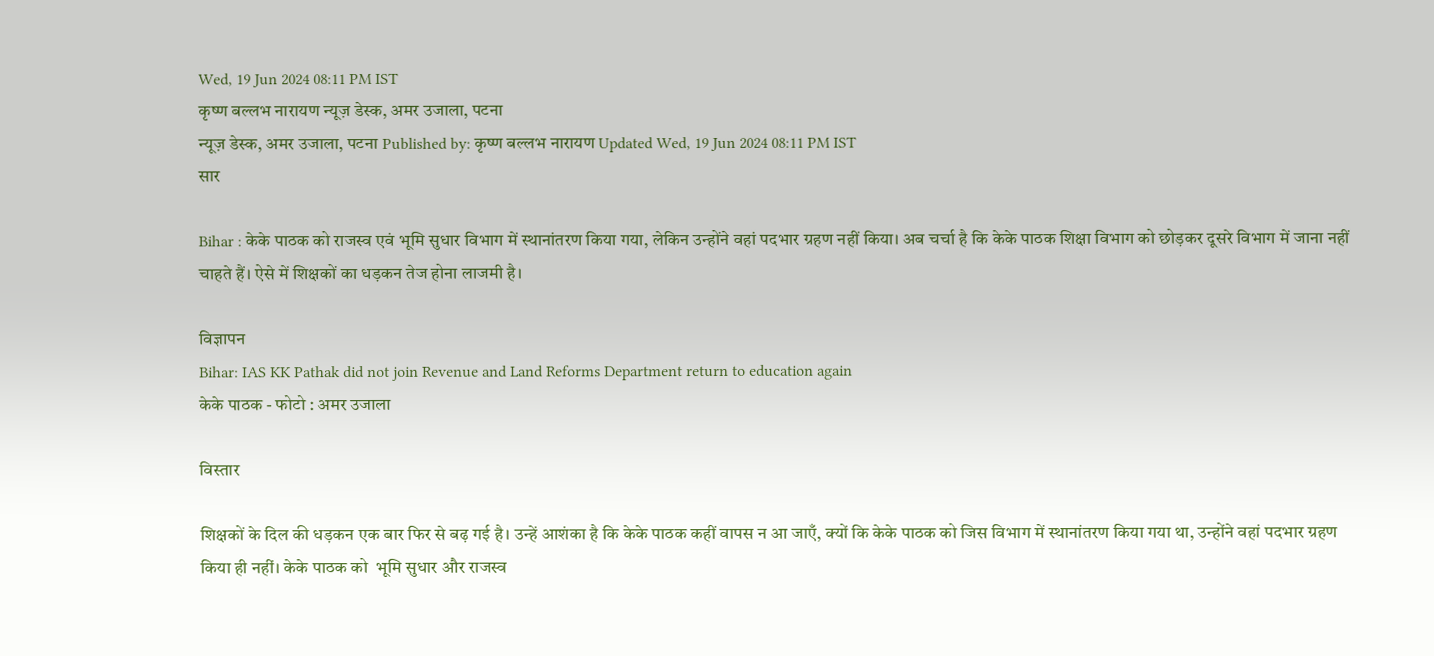Wed, 19 Jun 2024 08:11 PM IST
कृष्ण बल्लभ नारायण न्यूज़ डेस्क, अमर उजाला, पटना
न्यूज़ डेस्क, अमर उजाला, पटना Published by: कृष्ण बल्लभ नारायण Updated Wed, 19 Jun 2024 08:11 PM IST
सार

Bihar : केके पाठक को राजस्व एवं भूमि सुधार विभाग में स्थानांतरण किया गया, लेकिन उन्होंने वहां पदभार ग्रहण नहीं किया। अब चर्चा है कि केके पाठक शिक्षा विभाग को छोड़कर दूसरे विभाग में जाना नहीं चाहते हैं। ऐसे में शिक्षकों का धड़कन तेज होना लाजमी है।

विज्ञापन
Bihar: IAS KK Pathak did not join Revenue and Land Reforms Department return to education again
केके पाठक - फोटो : अमर उजाला

विस्तार

शिक्षकों के दिल की धड़कन एक बार फिर से बढ़ गई है। उन्हें आशंका है कि केके पाठक कहीं वापस न आ जाएँ, क्यों कि केके पाठक को जिस विभाग में स्थानांतरण किया गया था, उन्होंने वहां पदभार ग्रहण किया ही नहीं। केके पाठक को  भूमि सुधार और राजस्व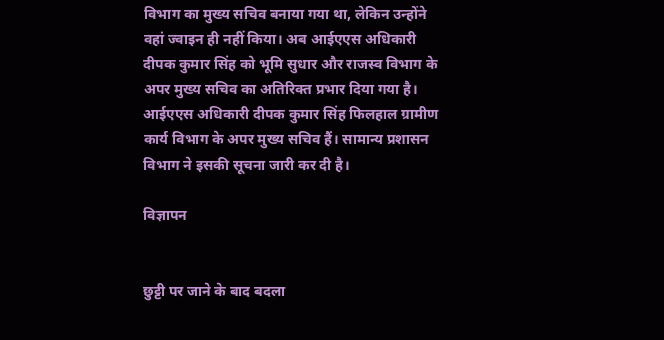विभाग का मुख्य सचिव बनाया गया था, लेकिन उन्होंने वहां ज्वाइन ही नहीं किया। अब आईएएस अधिकारी दीपक कुमार सिंह को भूमि सुधार और राजस्व विभाग के अपर मुख्य सचिव का अतिरिक्त प्रभार दिया गया है। आईएएस अधिकारी दीपक कुमार सिंह फिलहाल ग्रामीण कार्य विभाग के अपर मुख्य सचिव हैं। सामान्य प्रशासन विभाग ने इसकी सूचना जारी कर दी है।

विज्ञापन


छुट्टी पर जाने के बाद बदला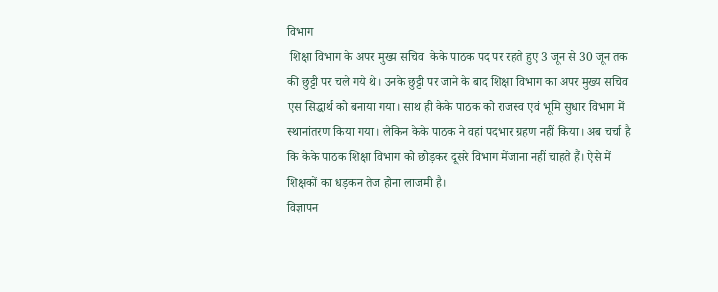विभाग
 शिक्षा विभाग के अपर मुख्य सचिव  केके पाठक पद पर रहते हुए 3 जून से 30 जून तक की छुट्टी पर चले गये थे। उनके छुट्टी पर जाने के बाद शिक्षा विभाग का अपर मुख्य सचिव एस सिद्धार्थ को बनाया गया। साथ ही केके पाठक को राजस्व एवं भूमि सुधार विभाग में स्थानांतरण किया गया। लेकिन केके पाठक ने वहां पदभार ग्रहण नहीं किया। अब चर्चा है कि केके पाठक शिक्षा विभाग को छोड़कर दूसरे विभाग मेंजाना नहीं चाहते हैं। ऐसे में शिक्षकों का धड़कन तेज होना लाजमी है।
विज्ञापन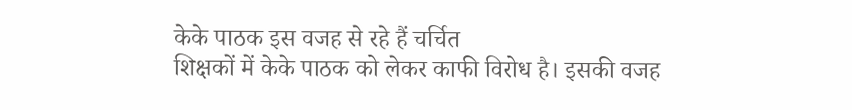केके पाठक इस वजह से रहे हैं चर्चित
शिक्षकों में केके पाठक को लेकर काफी विरोध है। इसकी वजह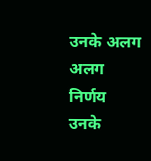उनके अलग अलग निर्णय उनके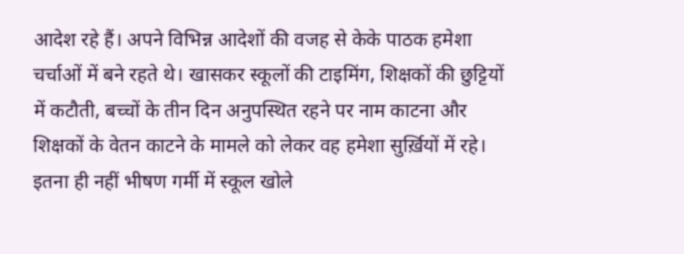आदेश रहे हैं। अपने विभिन्न आदेशों की वजह से केके पाठक हमेशा चर्चाओं में बने रहते थे। खासकर स्कूलों की टाइमिंग, शिक्षकों की छुट्टियों में कटौती, बच्चों के तीन दिन अनुपस्थित रहने पर नाम काटना और शिक्षकों के वेतन काटने के मामले को लेकर वह हमेशा सुर्ख़ियों में रहे। इतना ही नहीं भीषण गर्मी में स्कूल खोले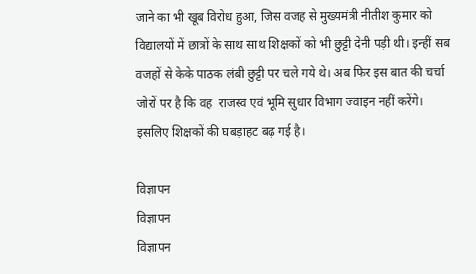जाने का भी खूब विरोध हुआ, जिस वजह से मुख्यमंत्री नीतीश कुमार को विद्यालयों में छात्रों के साथ साथ शिक्षकों को भी छुट्टी देनी पड़ी थी। इन्हीं सब वजहों से केके पाठक लंबी छुट्टी पर चले गये थे। अब फिर इस बात की चर्चा जोरों पर है कि वह  राजस्व एवं भूमि सुधार विभाग ज्वाइन नहीं करेंगे। इसलिए शिक्षकों की घबड़ाहट बढ़ गई है।

विज्ञापन
विज्ञापन
विज्ञापन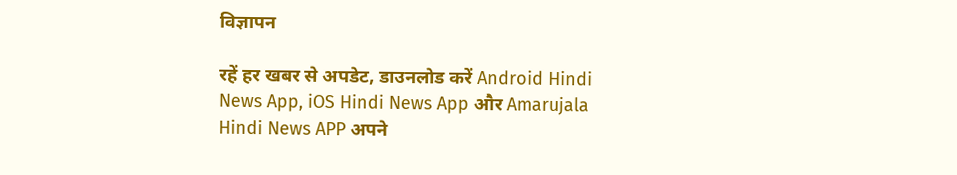विज्ञापन

रहें हर खबर से अपडेट, डाउनलोड करें Android Hindi News App, iOS Hindi News App और Amarujala Hindi News APP अपने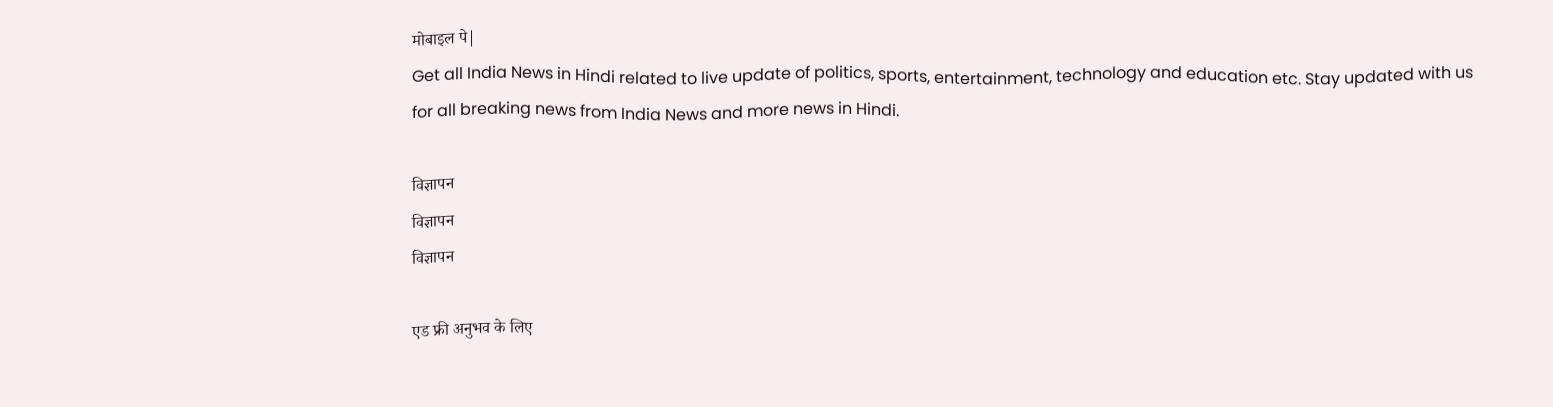मोबाइल पे|
Get all India News in Hindi related to live update of politics, sports, entertainment, technology and education etc. Stay updated with us for all breaking news from India News and more news in Hindi.

विज्ञापन
विज्ञापन
विज्ञापन

एड फ्री अनुभव के लिए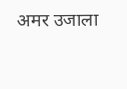अमर उजाला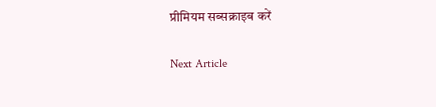प्रीमियम सब्सक्राइब करें

Next Article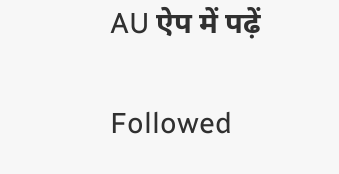AU ऐप में पढ़ें

Followed